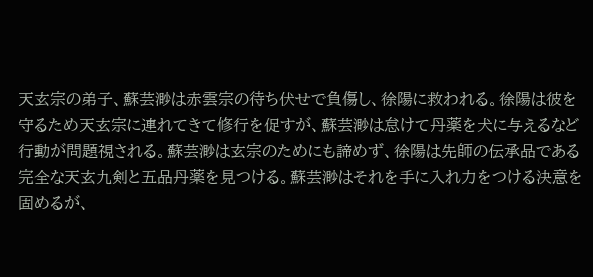天玄宗の弟子、蘇芸渺は赤雲宗の待ち伏せで負傷し、徐陽に救われる。徐陽は彼を守るため天玄宗に連れてきて修行を促すが、蘇芸渺は怠けて丹薬を犬に与えるなど行動が問題視される。蘇芸渺は玄宗のためにも諦めず、徐陽は先師の伝承品である完全な天玄九剣と五品丹薬を見つける。蘇芸渺はそれを手に入れ力をつける決意を固めるが、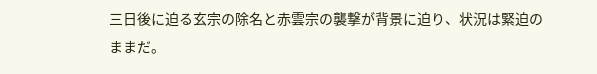三日後に迫る玄宗の除名と赤雲宗の襲撃が背景に迫り、状況は緊迫のままだ。